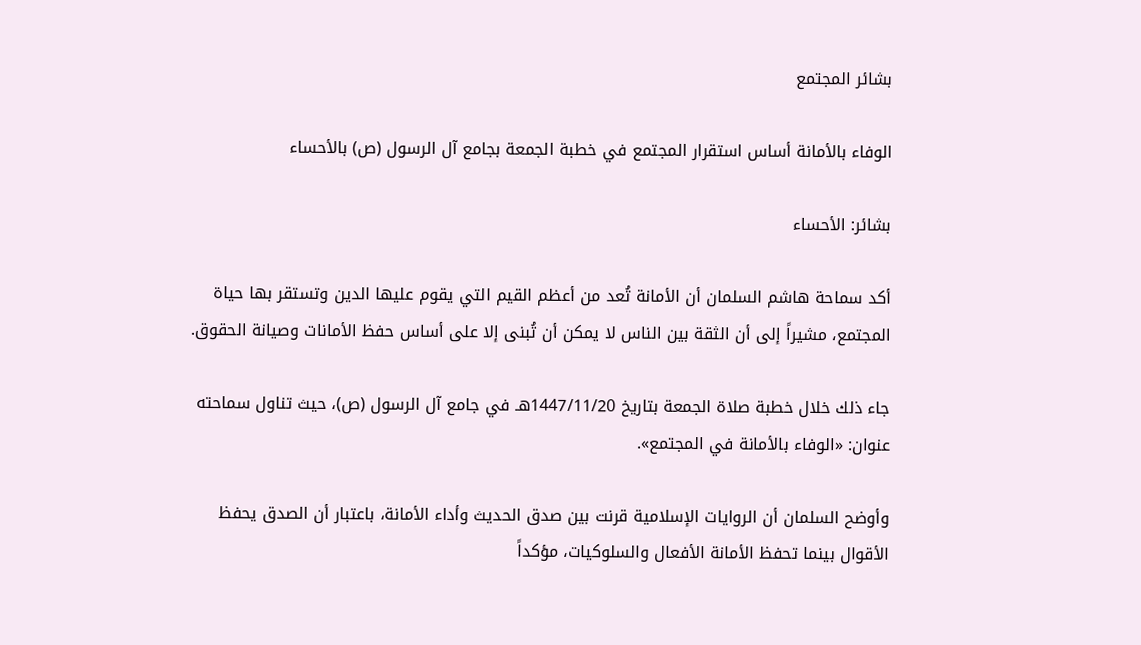بشائر المجتمع

الوفاء بالأمانة أساس استقرار المجتمع في خطبة الجمعة بجامع آل الرسول (ص) بالأحساء

بشائر: الأحساء

أكد سماحة هاشم السلمان أن الأمانة تُعد من أعظم القيم التي يقوم عليها الدين وتستقر بها حياة المجتمع، مشيراً إلى أن الثقة بين الناس لا يمكن أن تُبنى إلا على أساس حفظ الأمانات وصيانة الحقوق.

جاء ذلك خلال خطبة صلاة الجمعة بتاريخ 1447/11/20هـ في جامع آل الرسول (ص)، حيث تناول سماحته عنوان: «الوفاء بالأمانة في المجتمع».

وأوضح السلمان أن الروايات الإسلامية قرنت بين صدق الحديث وأداء الأمانة، باعتبار أن الصدق يحفظ الأقوال بينما تحفظ الأمانة الأفعال والسلوكيات، مؤكداً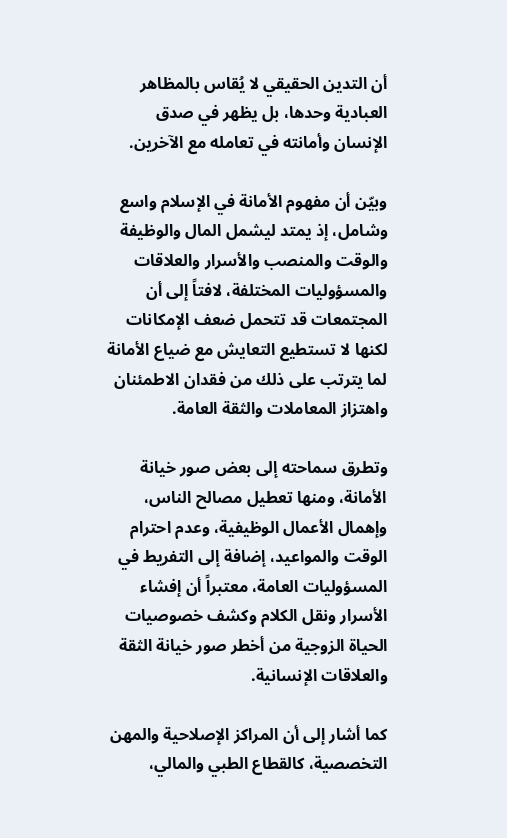أن التدين الحقيقي لا يُقاس بالمظاهر العبادية وحدها، بل يظهر في صدق الإنسان وأمانته في تعامله مع الآخرين.

وبيّن أن مفهوم الأمانة في الإسلام واسع وشامل، إذ يمتد ليشمل المال والوظيفة والوقت والمنصب والأسرار والعلاقات والمسؤوليات المختلفة، لافتاً إلى أن المجتمعات قد تتحمل ضعف الإمكانات لكنها لا تستطيع التعايش مع ضياع الأمانة لما يترتب على ذلك من فقدان الاطمئنان واهتزاز المعاملات والثقة العامة.

وتطرق سماحته إلى بعض صور خيانة الأمانة، ومنها تعطيل مصالح الناس، وإهمال الأعمال الوظيفية، وعدم احترام الوقت والمواعيد، إضافة إلى التفريط في المسؤوليات العامة، معتبراً أن إفشاء الأسرار ونقل الكلام وكشف خصوصيات الحياة الزوجية من أخطر صور خيانة الثقة والعلاقات الإنسانية.

كما أشار إلى أن المراكز الإصلاحية والمهن التخصصية، كالقطاع الطبي والمالي،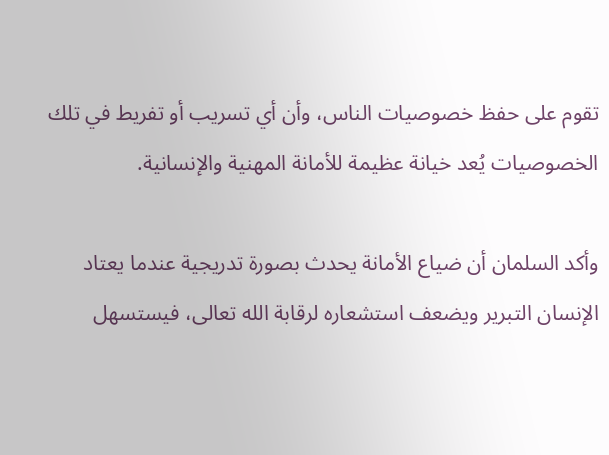تقوم على حفظ خصوصيات الناس، وأن أي تسريب أو تفريط في تلك الخصوصيات يُعد خيانة عظيمة للأمانة المهنية والإنسانية.

وأكد السلمان أن ضياع الأمانة يحدث بصورة تدريجية عندما يعتاد الإنسان التبرير ويضعف استشعاره لرقابة الله تعالى، فيستسهل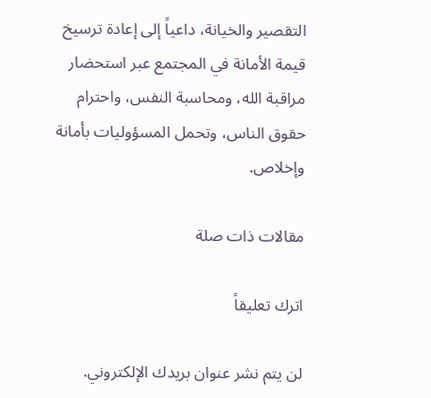التقصير والخيانة، داعياً إلى إعادة ترسيخ قيمة الأمانة في المجتمع عبر استحضار مراقبة الله، ومحاسبة النفس، واحترام حقوق الناس، وتحمل المسؤوليات بأمانة وإخلاص.

مقالات ذات صلة

اترك تعليقاً

لن يتم نشر عنوان بريدك الإلكتروني.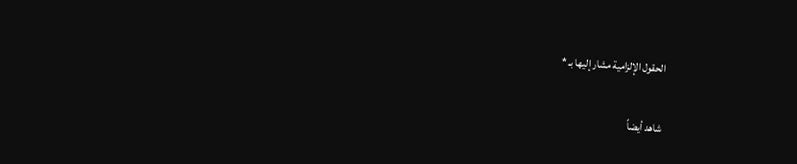الحقول الإلزامية مشار إليها بـ *

شاهد أيضاً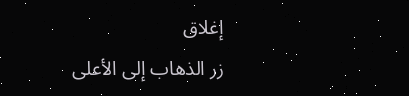إغلاق
زر الذهاب إلى الأعلى